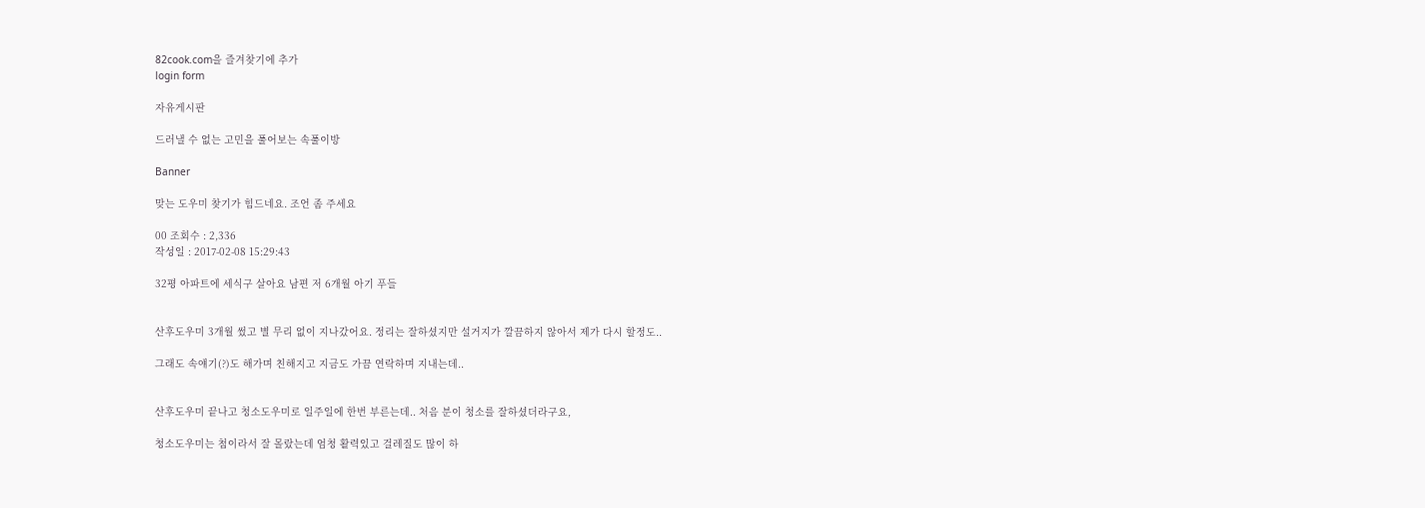82cook.com을 즐겨찾기에 추가
login form

자유게시판

드러낼 수 없는 고민을 풀어보는 속풀이방

Banner

맞는 도우미 찾기가 힘드네요. 조언 좀 주세요

00 조회수 : 2,336
작성일 : 2017-02-08 15:29:43

32평 아파트에 세식구 살아요 남편 저 6개월 아기 푸들


산후도우미 3개월 썼고 별 무리 없이 지나갔어요. 정리는 잘하셨지만 설거지가 깔끔하지 않아서 제가 다시 할정도..

그래도 속얘기(?)도 해가며 친해지고 지금도 가끔 연락하며 지내는데..


산후도우미 끝나고 청소도우미로 일주일에 한번 부른는데.. 처음 분이 청소를 잘하셨더라구요,

청소도우미는 첨이라서 잘 몰랐는데 엄청 활력있고 걸레질도 많이 하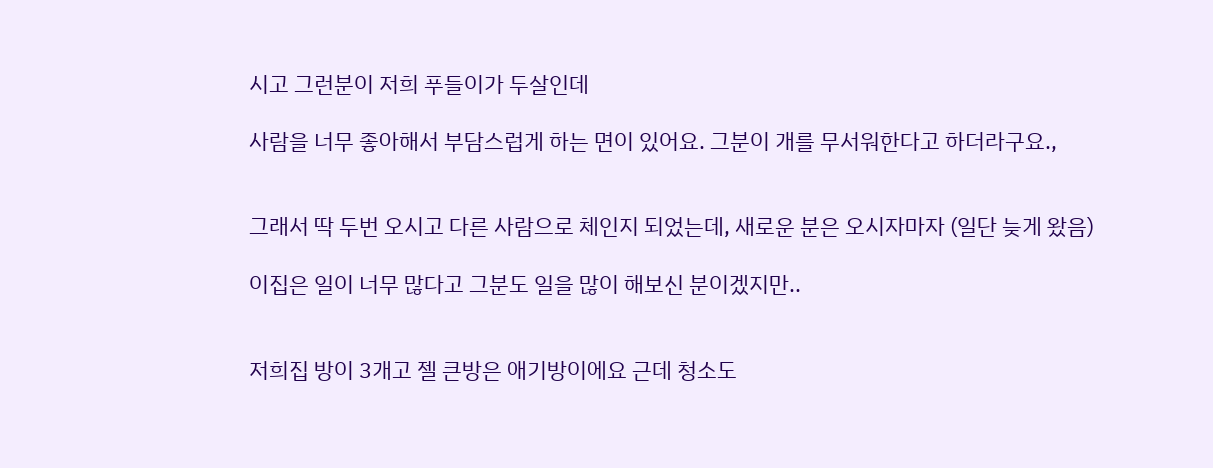시고 그런분이 저희 푸들이가 두살인데

사람을 너무 좋아해서 부담스럽게 하는 면이 있어요. 그분이 개를 무서워한다고 하더라구요.,


그래서 딱 두번 오시고 다른 사람으로 체인지 되었는데, 새로운 분은 오시자마자 (일단 늦게 왔음)

이집은 일이 너무 많다고 그분도 일을 많이 해보신 분이겠지만..


저희집 방이 3개고 젤 큰방은 애기방이에요 근데 청소도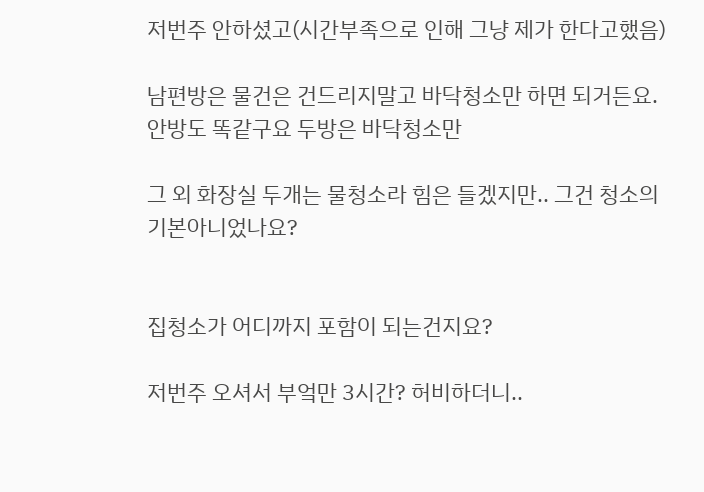저번주 안하셨고(시간부족으로 인해 그냥 제가 한다고했음)

남편방은 물건은 건드리지말고 바닥청소만 하면 되거든요. 안방도 똑같구요 두방은 바닥청소만

그 외 화장실 두개는 물청소라 힘은 들겠지만.. 그건 청소의 기본아니었나요?


집청소가 어디까지 포함이 되는건지요?

저번주 오셔서 부엌만 3시간? 허비하더니..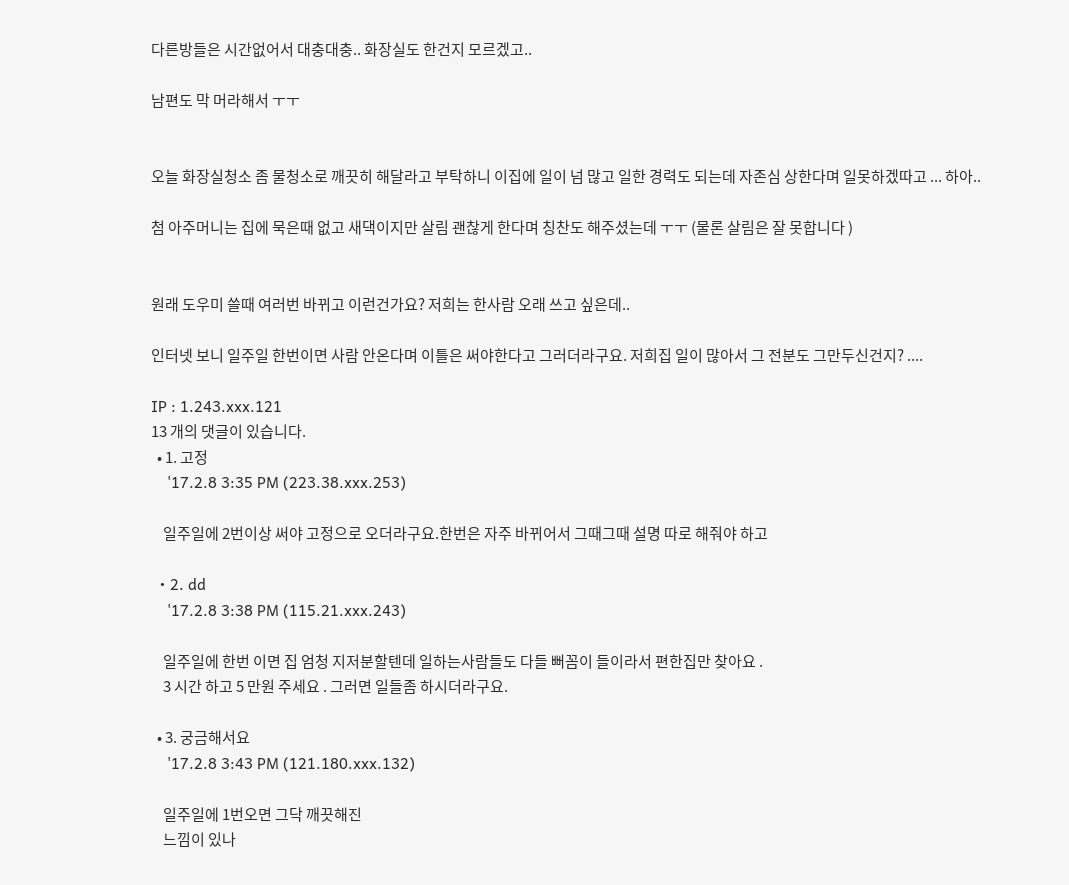다른방들은 시간없어서 대충대충.. 화장실도 한건지 모르겠고..

남편도 막 머라해서 ㅜㅜ


오늘 화장실청소 좀 물청소로 깨끗히 해달라고 부탁하니 이집에 일이 넘 많고 일한 경력도 되는데 자존심 상한다며 일못하겠따고 ... 하아..

첨 아주머니는 집에 묵은때 없고 새댁이지만 살림 괜찮게 한다며 칭찬도 해주셨는데 ㅜㅜ (물론 살림은 잘 못합니다 )


원래 도우미 쓸때 여러번 바뀌고 이런건가요? 저희는 한사람 오래 쓰고 싶은데..

인터넷 보니 일주일 한번이면 사람 안온다며 이틀은 써야한다고 그러더라구요. 저희집 일이 많아서 그 전분도 그만두신건지? ....

IP : 1.243.xxx.121
13 개의 댓글이 있습니다.
  • 1. 고정
    '17.2.8 3:35 PM (223.38.xxx.253)

    일주일에 2번이상 써야 고정으로 오더라구요.한번은 자주 바뀌어서 그때그때 설명 따로 해줘야 하고

  • 2. dd
    '17.2.8 3:38 PM (115.21.xxx.243)

    일주일에 한번 이면 집 엄청 지저분할텐데 일하는사람들도 다들 뻐꼼이 들이라서 편한집만 찾아요 .
    3 시간 하고 5 만원 주세요 . 그러면 일들좀 하시더라구요.

  • 3. 궁금해서요
    '17.2.8 3:43 PM (121.180.xxx.132)

    일주일에 1번오면 그닥 깨끗해진
    느낌이 있나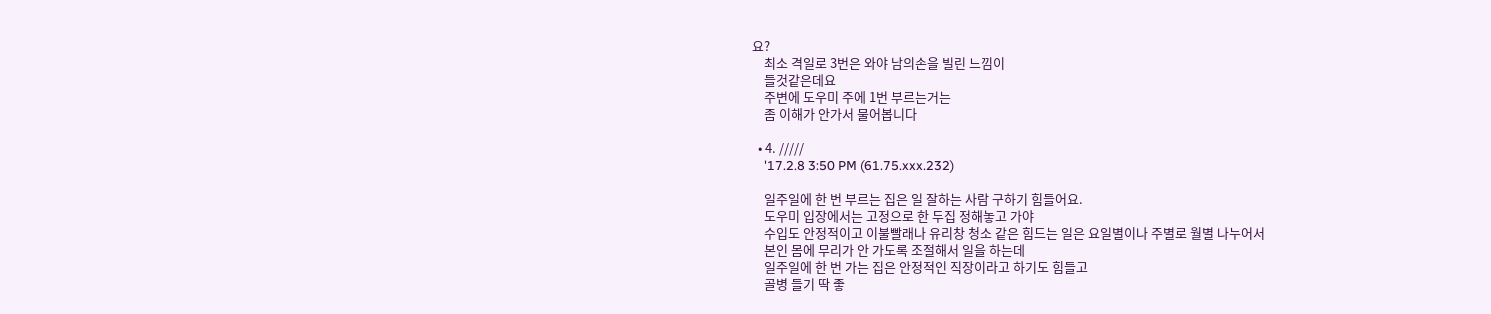요?
    최소 격일로 3번은 와야 남의손을 빌린 느낌이
    들것같은데요
    주변에 도우미 주에 1번 부르는거는
    좀 이해가 안가서 물어봅니다

  • 4. /////
    '17.2.8 3:50 PM (61.75.xxx.232)

    일주일에 한 번 부르는 집은 일 잘하는 사람 구하기 힘들어요.
    도우미 입장에서는 고정으로 한 두집 정해놓고 가야
    수입도 안정적이고 이불빨래나 유리창 청소 같은 힘드는 일은 요일별이나 주별로 월별 나누어서
    본인 몸에 무리가 안 가도록 조절해서 일을 하는데
    일주일에 한 번 가는 집은 안정적인 직장이라고 하기도 힘들고
    골병 들기 딱 좋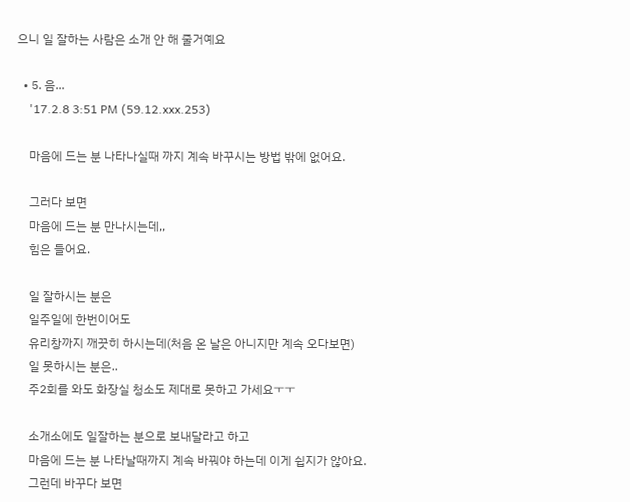으니 일 잘하는 사람은 소개 안 해 줄거예요

  • 5. 음...
    '17.2.8 3:51 PM (59.12.xxx.253)

    마음에 드는 분 나타나실때 까지 계속 바꾸시는 방법 밖에 없어요.

    그러다 보면
    마음에 드는 분 만나시는데,,
    힘은 들어요.

    일 잘하시는 분은
    일주일에 한번이어도
    유리창까지 깨끗히 하시는데(처음 온 날은 아니지만 계속 오다보면)
    일 못하시는 분은..
    주2회를 와도 화장실 청소도 제대로 못하고 가세요ㅜㅜ

    소개소에도 일잘하는 분으로 보내달라고 하고
    마음에 드는 분 나타날때까지 계속 바꿔야 하는데 이게 쉽지가 않아요.
    그런데 바꾸다 보면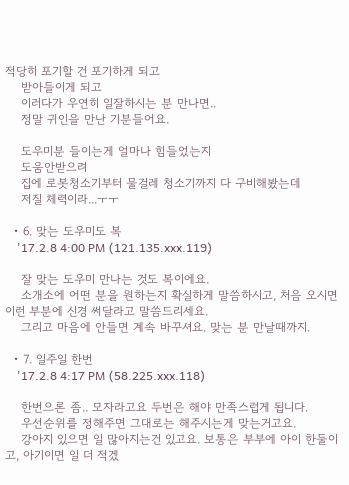적당히 포기할 건 포기하게 되고
    받아들이게 되고
    이러다가 우연히 일잘하시는 분 만나면..
    정말 귀인을 만난 기분들어요.

    도우미분 들이는게 얼마나 힘들었는지
    도움안받으려
    집에 로봇청소기부터 물걸레 청소기까지 다 구비해봤는데
    저질 체력이라...ㅜㅜ

  • 6. 맞는 도우미도 복
    '17.2.8 4:00 PM (121.135.xxx.119)

    잘 맞는 도우미 만나는 것도 복이에요.
    소개소에 어떤 분을 원하는지 확실하게 말씀하시고, 처음 오시면 이런 부분에 신경 써달라고 말씀드리세요.
    그리고 마음에 안들면 계속 바꾸셔요. 맞는 분 만날때까지.

  • 7. 일주일 한번
    '17.2.8 4:17 PM (58.225.xxx.118)

    한번으론 좀.. 모자라고요 두번은 해야 만족스럽게 됩니다.
    우선순위를 정해주면 그대로는 해주시는게 맞는거고요.
    강아지 있으면 일 많아지는건 있고요. 보통은 부부에 아이 한둘이고, 아기이면 일 더 적겠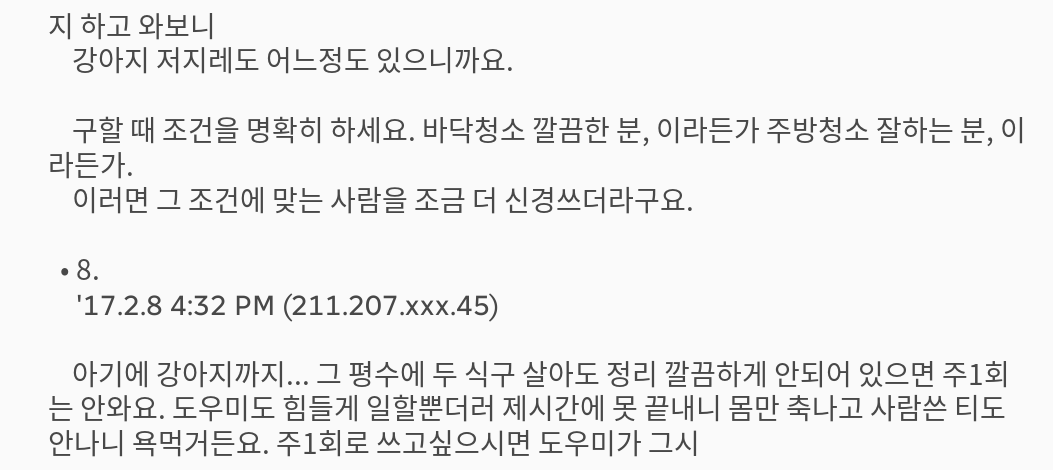지 하고 와보니
    강아지 저지레도 어느정도 있으니까요.

    구할 때 조건을 명확히 하세요. 바닥청소 깔끔한 분, 이라든가 주방청소 잘하는 분, 이라든가.
    이러면 그 조건에 맞는 사람을 조금 더 신경쓰더라구요.

  • 8.
    '17.2.8 4:32 PM (211.207.xxx.45)

    아기에 강아지까지... 그 평수에 두 식구 살아도 정리 깔끔하게 안되어 있으면 주1회는 안와요. 도우미도 힘들게 일할뿐더러 제시간에 못 끝내니 몸만 축나고 사람쓴 티도 안나니 욕먹거든요. 주1회로 쓰고싶으시면 도우미가 그시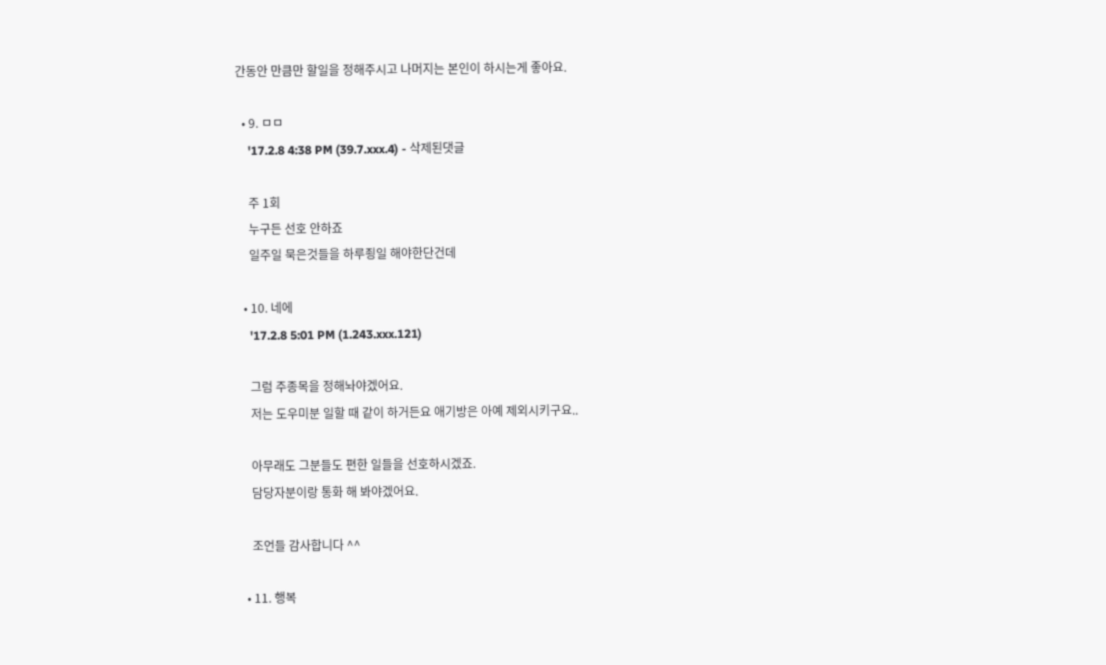간동안 만큼만 할일을 정해주시고 나머지는 본인이 하시는게 좋아요.

  • 9. ㅁㅁ
    '17.2.8 4:38 PM (39.7.xxx.4) - 삭제된댓글

    주 1회
    누구든 선호 안하죠
    일주일 묵은것들을 하루죙일 해야한단건데

  • 10. 네에
    '17.2.8 5:01 PM (1.243.xxx.121)

    그럼 주종목을 정해놔야겠어요.
    저는 도우미분 일할 때 같이 하거든요 애기방은 아예 제외시키구요..

    아무래도 그분들도 편한 일들을 선호하시겠죠.
    담당자분이랑 통화 해 봐야겠어요.

    조언들 감사합니다 ^^

  • 11. 행복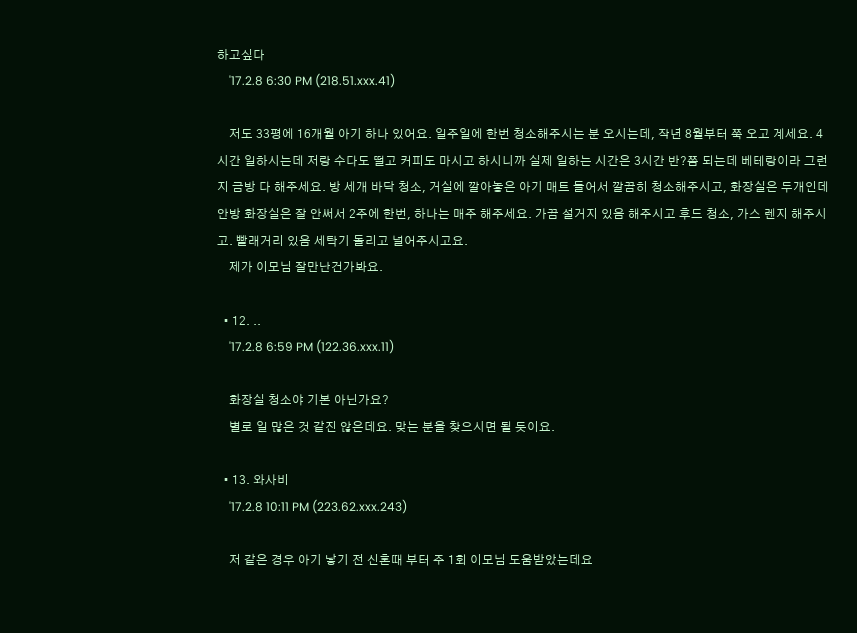하고싶다
    '17.2.8 6:30 PM (218.51.xxx.41)

    저도 33평에 16개월 아기 하나 있어요. 일주일에 한번 청소해주시는 분 오시는데, 작년 8월부터 쭉 오고 계세요. 4시간 일하시는데 저랑 수다도 떨고 커피도 마시고 하시니까 실제 일하는 시간은 3시간 반?쯤 되는데 베테랑이라 그런지 금방 다 해주세요. 방 세개 바닥 청소, 거실에 깔아놓은 아기 매트 들어서 깔끔히 청소해주시고, 화장실은 두개인데 안방 화장실은 잘 안써서 2주에 한번, 하나는 매주 해주세요. 가끔 설거지 있음 해주시고 후드 청소, 가스 렌지 해주시고. 빨래거리 있음 세탁기 돌리고 널어주시고요.
    제가 이모님 잘만난건가봐요.

  • 12. ..
    '17.2.8 6:59 PM (122.36.xxx.11)

    화장실 청소야 기본 아닌가요?
    별로 일 많은 것 같진 않은데요. 맞는 분을 찾으시면 될 듯이요.

  • 13. 와사비
    '17.2.8 10:11 PM (223.62.xxx.243)

    저 같은 경우 아기 낳기 전 신혼때 부터 주 1회 이모님 도움받았는데요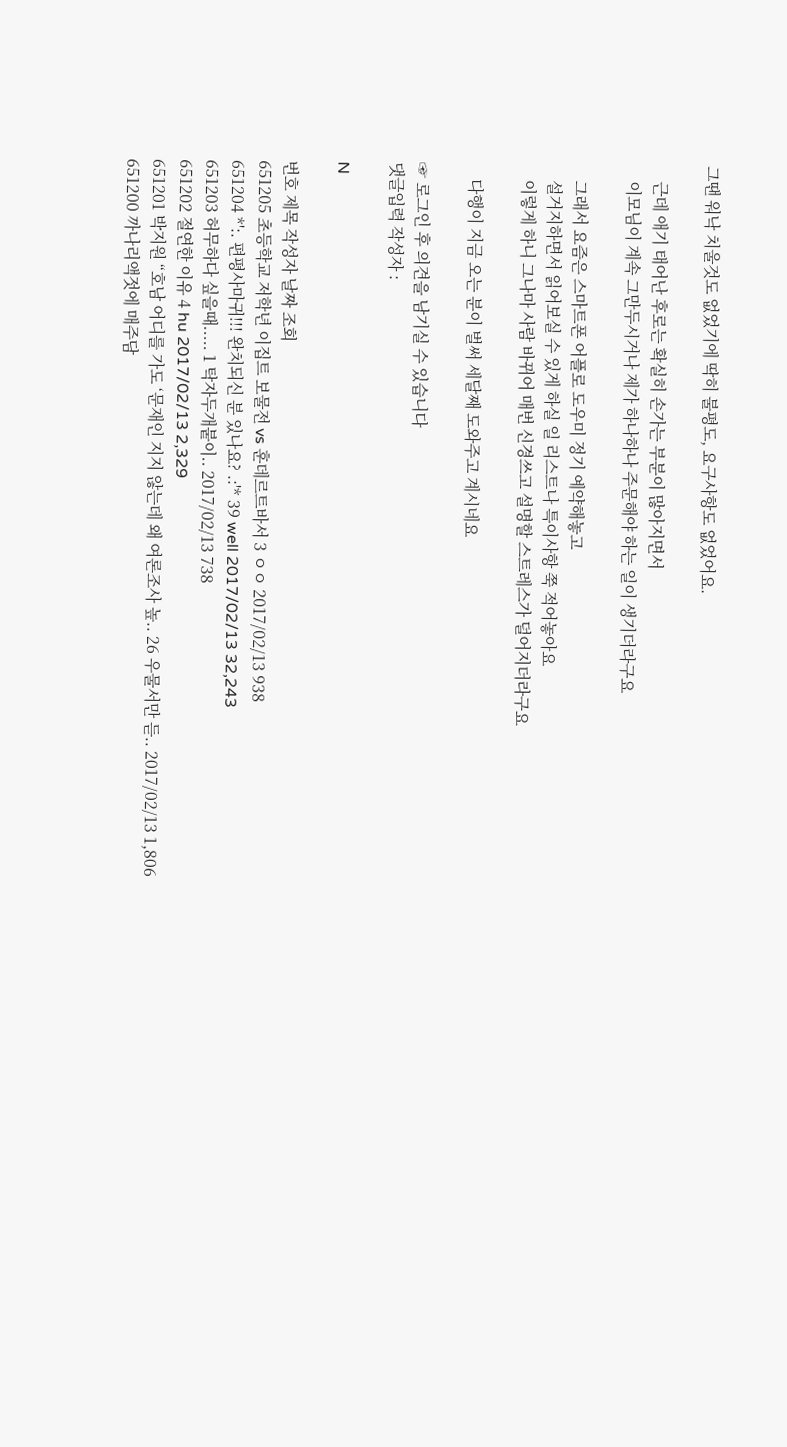그땐 워낙 치울것도 없었기에 딱히 불평도, 요구사항도 없었어요.

    근데 애기 태어난 후로는 확실히 손가는 부분이 많아지면서
    이모님이 계속 그만두시거나 제가 하나하나 주문해야 하는 일이 생기더라구요

    그래서 요즘은 스마트폰 어플로 도우미 정기 예약해놓고
    설거지하면서 읽어보실 수 있게 하실 일 리스트나 특이사항 쭉 적어놓아요
    이렇게 하니 그나마 사람 바뀌어 매번 신경쓰고 설명할 스트레스가 덜어지더라구요

    다행이 지금 오는 분이 벌써 세달째 도와주고 계시네요

☞ 로그인 후 의견을 남기실 수 있습니다
댓글입력 작성자 :

N

번호 제목 작성자 날짜 조회
651205 초등학교 저학년 이집트 보물전 vs 훈데르트바서 3 ㅇㅇ 2017/02/13 938
651204 *':. 편평사마귀!!! 완치되신 분 있나요? .:'* 39 well 2017/02/13 32,243
651203 허무하다 싶을때..... 1 탁자두개붙이.. 2017/02/13 738
651202 절연한 이유 4 hu 2017/02/13 2,329
651201 박지원 “호남 어디를 가도 ‘문재인 지지 않는데 왜 여론조사 높.. 26 우물서만 듣.. 2017/02/13 1,806
651200 까나리액젓에 매주담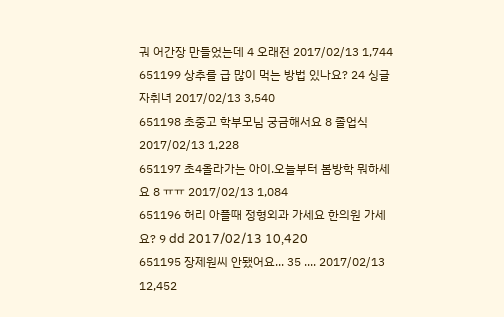궈 어간장 만들었는데 4 오래전 2017/02/13 1,744
651199 상추를 급 많이 먹는 방법 있나요? 24 싱글자취녀 2017/02/13 3,540
651198 초중고 학부모님 궁금해서요 8 졸업식 2017/02/13 1,228
651197 초4올라가는 아이.오늘부터 봄방학 뭐하세요 8 ㅠㅠ 2017/02/13 1,084
651196 허리 아플때 정형외과 가세요 한의원 가세요? 9 dd 2017/02/13 10,420
651195 장제원씨 안됐어요... 35 .... 2017/02/13 12,452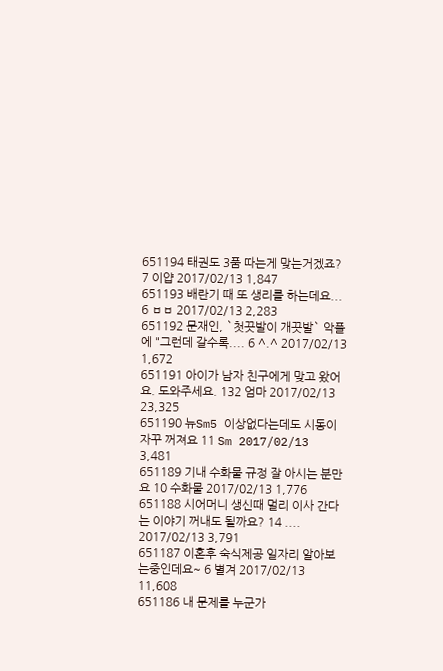651194 태권도 3품 따는게 맞는거겠죠? 7 이얍 2017/02/13 1,847
651193 배란기 때 또 생리를 하는데요... 6 ㅂㅂ 2017/02/13 2,283
651192 문재인, `첫끗발이 개끗발` 악플에 "그런데 갈수록.... 6 ^.^ 2017/02/13 1,672
651191 아이가 남자 친구에게 맞고 왔어요. 도와주세요. 132 엄마 2017/02/13 23,325
651190 뉴Sm5 이상없다는데도 시동이 자꾸 꺼져요 11 Sm 2017/02/13 3,481
651189 기내 수화물 규정 잘 아시는 분만요 10 수화물 2017/02/13 1,776
651188 시어머니 생신때 멀리 이사 간다는 이야기 꺼내도 될까요? 14 .... 2017/02/13 3,791
651187 이혼후 숙식제공 일자리 알아보는중인데요~ 6 별겨 2017/02/13 11,608
651186 내 문제를 누군가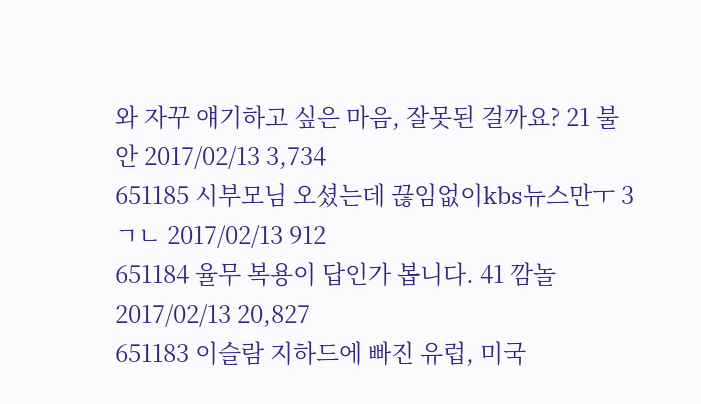와 자꾸 얘기하고 싶은 마음, 잘못된 걸까요? 21 불안 2017/02/13 3,734
651185 시부모님 오셨는데 끊임없이kbs뉴스만ㅜ 3 ㄱㄴ 2017/02/13 912
651184 율무 복용이 답인가 봅니다. 41 깜놀 2017/02/13 20,827
651183 이슬람 지하드에 빠진 유럽, 미국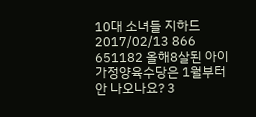10대 소녀들 지하드 2017/02/13 866
651182 올해8살된 아이 가정양육수당은 1월부터 안 나오나요? 3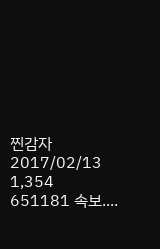찐감자 2017/02/13 1,354
651181 속보....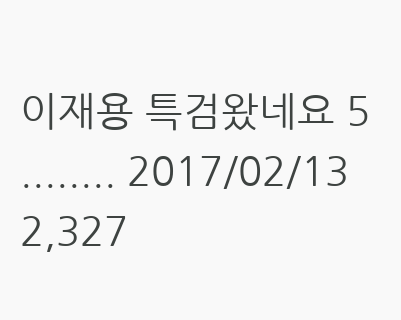이재용 특검왔네요 5 ........ 2017/02/13 2,327